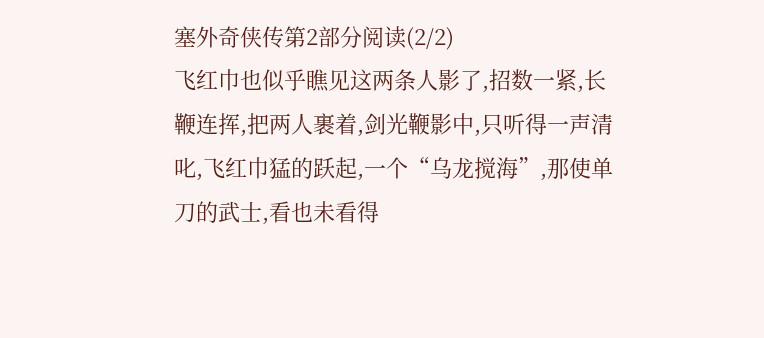塞外奇侠传第2部分阅读(2/2)
飞红巾也似乎瞧见这两条人影了,招数一紧,长鞭连挥,把两人裹着,剑光鞭影中,只听得一声清叱,飞红巾猛的跃起,一个“乌龙搅海”,那使单刀的武士,看也未看得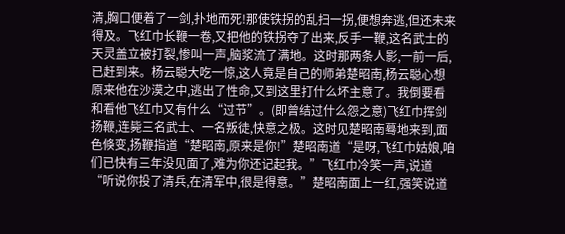清,胸口便着了一剑,扑地而死!那使铁拐的乱扫一拐,便想奔逃,但还未来得及。飞红巾长鞭一卷,又把他的铁拐夺了出来,反手一鞭,这名武士的天灵盖立被打裂,惨叫一声,脑浆流了满地。这时那两条人影,一前一后,已赶到来。杨云聪大吃一惊,这人竟是自己的师弟楚昭南,杨云聪心想原来他在沙漠之中,逃出了性命,又到这里打什么坏主意了。我倒要看和看他飞红巾又有什么“过节”。(即曾结过什么怨之意)飞红巾挥剑扬鞭,连毙三名武士、一名叛徒,快意之极。这时见楚昭南蓦地来到,面色倏变,扬鞭指道“楚昭南,原来是你!”楚昭南道“是呀,飞红巾姑娘,咱们已快有三年没见面了,难为你还记起我。”飞红巾冷笑一声,说道“听说你投了清兵,在清军中,很是得意。”楚昭南面上一红,强笑说道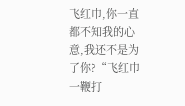飞红巾,你一直都不知我的心意,我还不是为了你?“飞红巾一鞭打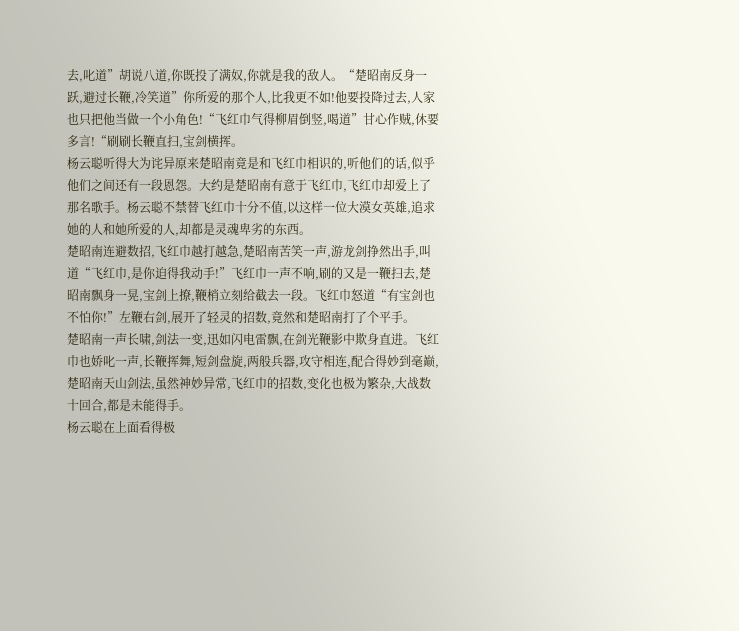去,叱道”胡说八道,你既投了满奴,你就是我的敌人。“楚昭南反身一跃,避过长鞭,冷笑道”你所爱的那个人,比我更不如!他要投降过去,人家也只把他当做一个小角色!“飞红巾气得柳眉倒竖,喝道”甘心作贼,休要多言!“刷刷长鞭直扫,宝剑横挥。
杨云聪听得大为诧异原来楚昭南竟是和飞红巾相识的,听他们的话,似乎他们之间还有一段恩怨。大约是楚昭南有意于飞红巾,飞红巾却爱上了那名歌手。杨云聪不禁替飞红巾十分不值,以这样一位大漠女英雄,追求她的人和她所爱的人,却都是灵魂卑劣的东西。
楚昭南连避数招,飞红巾越打越急,楚昭南苦笑一声,游龙剑挣然出手,叫道“飞红巾,是你迫得我动手!”飞红巾一声不响,刷的又是一鞭扫去,楚昭南飘身一晃,宝剑上撩,鞭梢立刻给截去一段。飞红巾怒道“有宝剑也不怕你!”左鞭右剑,展开了轻灵的招数,竟然和楚昭南打了个平手。
楚昭南一声长啸,剑法一变,迅如闪电雷飘,在剑光鞭影中欺身直进。飞红巾也娇叱一声,长鞭挥舞,短剑盘旋,两般兵器,攻守相连,配合得妙到毫巅,楚昭南天山剑法,虽然神妙异常,飞红巾的招数,变化也极为繁杂,大战数十回合,都是未能得手。
杨云聪在上面看得极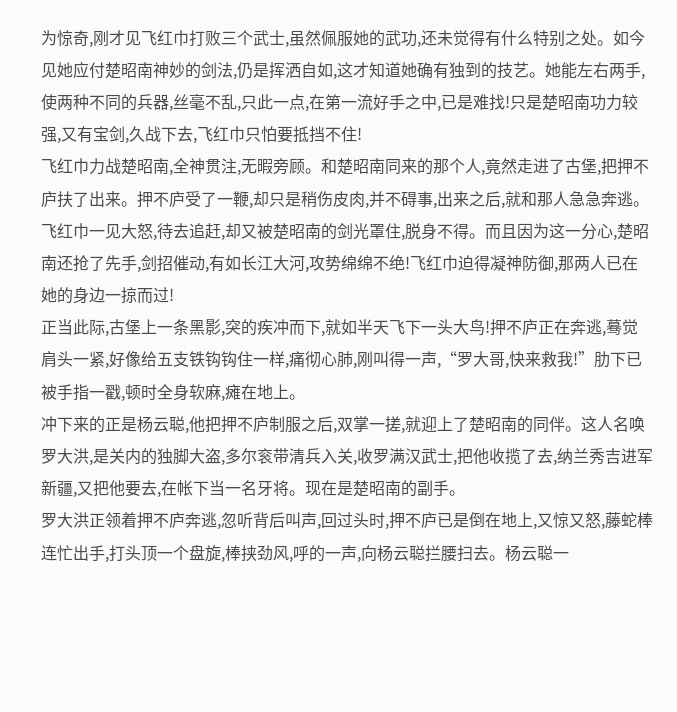为惊奇,刚才见飞红巾打败三个武士,虽然佩服她的武功,还未觉得有什么特别之处。如今见她应付楚昭南神妙的剑法,仍是挥洒自如,这才知道她确有独到的技艺。她能左右两手,使两种不同的兵器,丝毫不乱,只此一点,在第一流好手之中,已是难找!只是楚昭南功力较强,又有宝剑,久战下去,飞红巾只怕要抵挡不住!
飞红巾力战楚昭南,全神贯注,无暇旁顾。和楚昭南同来的那个人,竟然走进了古堡,把押不庐扶了出来。押不庐受了一鞭,却只是稍伤皮肉,并不碍事,出来之后,就和那人急急奔逃。飞红巾一见大怒,待去追赶,却又被楚昭南的剑光罩住,脱身不得。而且因为这一分心,楚昭南还抢了先手,剑招催动,有如长江大河,攻势绵绵不绝!飞红巾迫得凝神防御,那两人已在她的身边一掠而过!
正当此际,古堡上一条黑影,突的疾冲而下,就如半天飞下一头大鸟!押不庐正在奔逃,蓦觉肩头一紧,好像给五支铁钩钩住一样,痛彻心肺,刚叫得一声,“罗大哥,快来救我!”肋下已被手指一戳,顿时全身软麻,瘫在地上。
冲下来的正是杨云聪,他把押不庐制服之后,双掌一搓,就迎上了楚昭南的同伴。这人名唤罗大洪,是关内的独脚大盗,多尔衮带清兵入关,收罗满汉武士,把他收揽了去,纳兰秀吉进军新疆,又把他要去,在帐下当一名牙将。现在是楚昭南的副手。
罗大洪正领着押不庐奔逃,忽听背后叫声,回过头时,押不庐已是倒在地上,又惊又怒,藤蛇棒连忙出手,打头顶一个盘旋,棒挟劲风,呼的一声,向杨云聪拦腰扫去。杨云聪一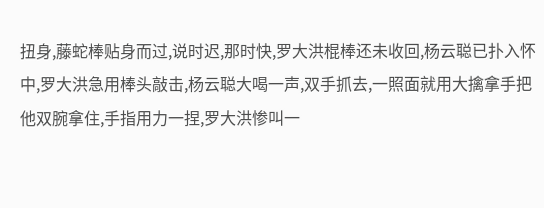扭身,藤蛇棒贴身而过,说时迟,那时快,罗大洪棍棒还未收回,杨云聪已扑入怀中,罗大洪急用棒头敲击,杨云聪大喝一声,双手抓去,一照面就用大擒拿手把他双腕拿住,手指用力一捏,罗大洪惨叫一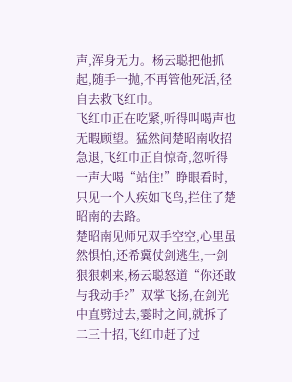声,浑身无力。杨云聪把他抓起,随手一抛,不再管他死活,径自去救飞红巾。
飞红巾正在吃紧,听得叫喝声也无暇顾望。猛然间楚昭南收招急退,飞红巾正自惊奇,忽听得一声大喝“站住!”睁眼看时,只见一个人疾如飞鸟,拦住了楚昭南的去路。
楚昭南见师兄双手空空,心里虽然惧怕,还希冀仗剑逃生,一剑狠狠刺来,杨云聪怒道“你还敢与我动手?”双掌飞扬,在剑光中直劈过去,霎时之间,就拆了二三十招,飞红巾赶了过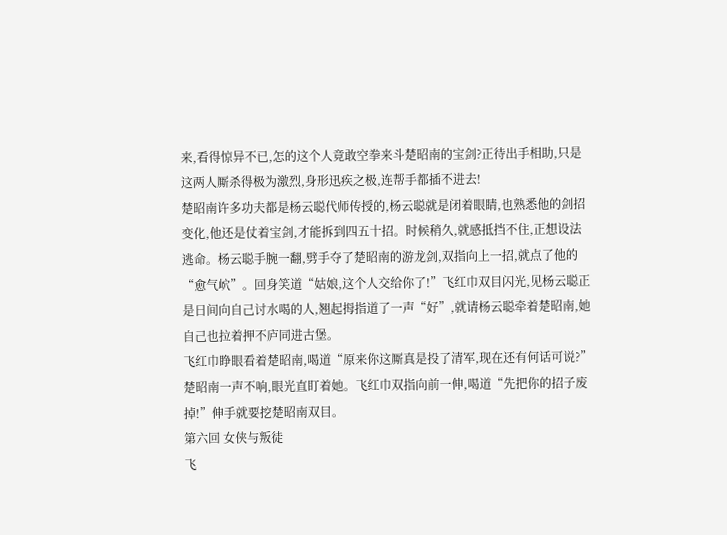来,看得惊异不已,怎的这个人竟敢空拳来斗楚昭南的宝剑?正待出手相助,只是这两人厮杀得极为激烈,身形迅疾之极,连帮手都插不进去!
楚昭南许多功夫都是杨云聪代师传授的,杨云聪就是闭着眼睛,也熟悉他的剑招变化,他还是仗着宝剑,才能拆到四五十招。时候稍久,就感抵挡不住,正想设法逃命。杨云聪手腕一翻,劈手夺了楚昭南的游龙剑,双指向上一招,就点了他的“愈气岤”。回身笑道“姑娘,这个人交给你了!”飞红巾双目闪光,见杨云聪正是日间向自己讨水喝的人,翘起拇指道了一声“好”,就请杨云聪牵着楚昭南,她自己也拉着押不庐同进古堡。
飞红巾睁眼看着楚昭南,喝道“原来你这厮真是投了清军,现在还有何话可说?”楚昭南一声不响,眼光直盯着她。飞红巾双指向前一伸,喝道“先把你的招子废掉!”伸手就要挖楚昭南双目。
第六回 女侠与叛徒
飞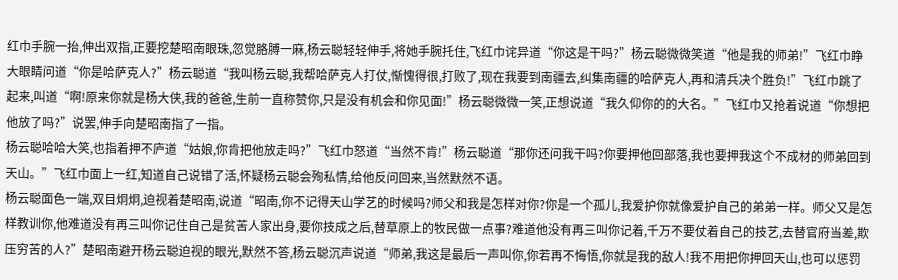红巾手腕一抬,伸出双指,正要挖楚昭南眼珠,忽觉胳膊一麻,杨云聪轻轻伸手,将她手腕托住,飞红巾诧异道“你这是干吗?”杨云聪微微笑道“他是我的师弟!”飞红巾睁大眼睛问道“你是哈萨克人?”杨云聪道“我叫杨云聪,我帮哈萨克人打仗,惭愧得很,打败了,现在我要到南疆去,纠集南疆的哈萨克人,再和清兵决个胜负!”飞红巾跳了起来,叫道“啊!原来你就是杨大侠,我的爸爸,生前一直称赞你,只是没有机会和你见面!”杨云聪微微一笑,正想说道“我久仰你的的大名。”飞红巾又抢着说道“你想把他放了吗?”说罢,伸手向楚昭南指了一指。
杨云聪哈哈大笑,也指着押不庐道“姑娘,你肯把他放走吗?”飞红巾怒道“当然不肯!”杨云聪道“那你还问我干吗?你要押他回部落,我也要押我这个不成材的师弟回到天山。”飞红巾面上一红,知道自己说错了活,怀疑杨云聪会殉私情,给他反问回来,当然默然不语。
杨云聪面色一端,双目炯炯,迫视着楚昭南,说道“昭南,你不记得天山学艺的时候吗?师父和我是怎样对你?你是一个孤儿,我爱护你就像爱护自己的弟弟一样。师父又是怎样教训你,他难道没有再三叫你记住自己是贫苦人家出身,要你技成之后,替草原上的牧民做一点事?难道他没有再三叫你记着,千万不要仗着自己的技艺,去替官府当差,欺压穷苦的人?”楚昭南避开杨云聪迫视的眼光,默然不答,杨云聪沉声说道“师弟,我这是最后一声叫你,你若再不悔悟,你就是我的敌人!我不用把你押回天山,也可以惩罚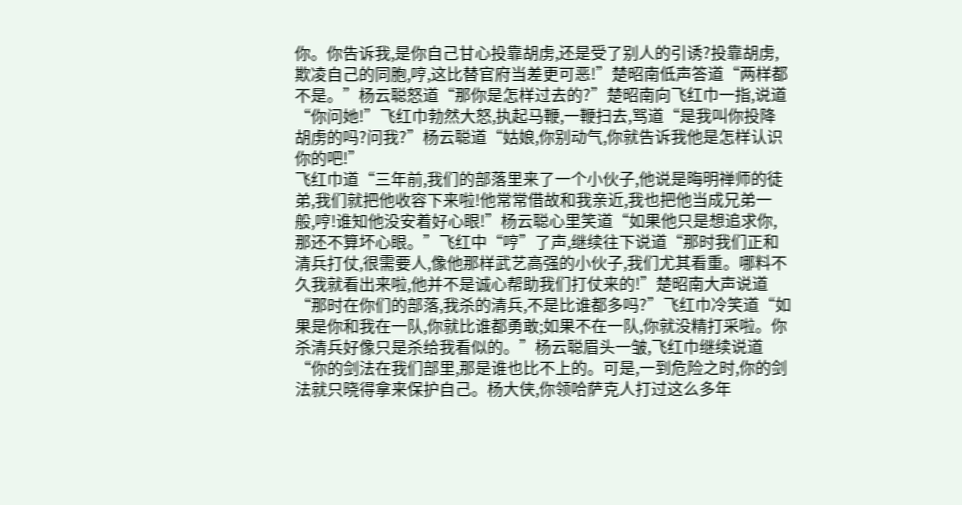你。你告诉我,是你自己甘心投靠胡虏,还是受了别人的引诱?投靠胡虏,欺凌自己的同胞,哼,这比替官府当差更可恶!”楚昭南低声答道“两样都不是。”杨云聪怒道“那你是怎样过去的?”楚昭南向飞红巾一指,说道“你问她!”飞红巾勃然大怒,执起马鞭,一鞭扫去,骂道“是我叫你投降胡虏的吗?问我?”杨云聪道“姑娘,你别动气,你就告诉我他是怎样认识你的吧!”
飞红巾道“三年前,我们的部落里来了一个小伙子,他说是晦明禅师的徒弟,我们就把他收容下来啦!他常常借故和我亲近,我也把他当成兄弟一般,哼!谁知他没安着好心眼!”杨云聪心里笑道“如果他只是想追求你,那还不算坏心眼。”飞红中“哼”了声,继续往下说道“那时我们正和清兵打仗,很需要人,像他那样武艺高强的小伙子,我们尤其看重。哪料不久我就看出来啦,他并不是诚心帮助我们打仗来的!”楚昭南大声说道“那时在你们的部落,我杀的清兵,不是比谁都多吗?”飞红巾冷笑道“如果是你和我在一队,你就比谁都勇敢;如果不在一队,你就没精打采啦。你杀清兵好像只是杀给我看似的。”杨云聪眉头一皱,飞红巾继续说道“你的剑法在我们部里,那是谁也比不上的。可是,一到危险之时,你的剑法就只晓得拿来保护自己。杨大侠,你领哈萨克人打过这么多年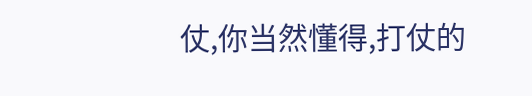仗,你当然懂得,打仗的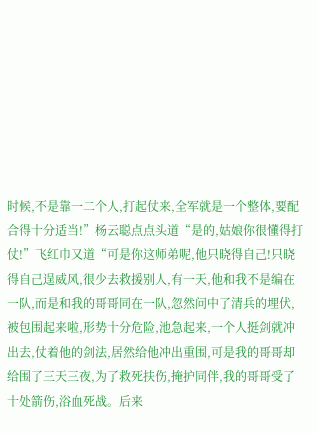时候,不是靠一二个人,打起仗来,全军就是一个整体,要配合得十分适当!”杨云聪点点头道“是的,姑娘你很懂得打仗!”飞红巾又道“可是你这师弟呢,他只晓得自己!只晓得自己逞威风,很少去救援别人,有一天,他和我不是编在一队,而是和我的哥哥同在一队,忽然问中了清兵的埋伏,被包围起来啦,形势十分危险,池急起来,一个人挺剑就冲出去,仗着他的剑法,居然给他冲出重围,可是我的哥哥却给围了三天三夜,为了救死扶伤,掩护同伴,我的哥哥受了十处箭伤,浴血死战。后来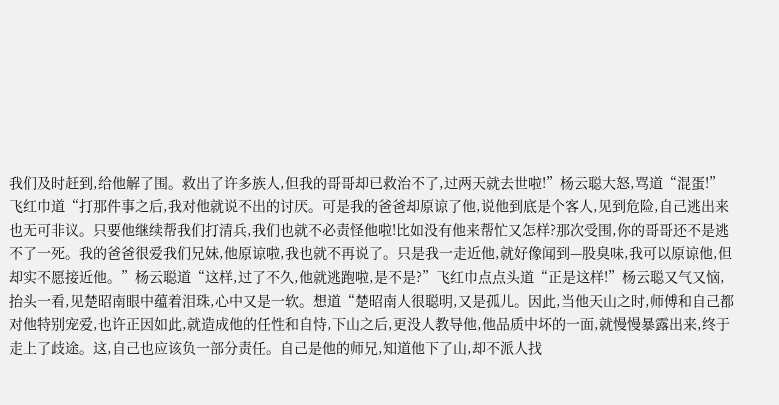我们及时赶到,给他解了围。救出了许多族人,但我的哥哥却已救治不了,过两天就去世啦!”杨云聪大怒,骂道“混蛋!”飞红巾道“打那件事之后,我对他就说不出的讨厌。可是我的爸爸却原谅了他,说他到底是个客人,见到危险,自己逃出来也无可非议。只要他继续帮我们打清兵,我们也就不必责怪他啦!比如没有他来帮忙又怎样?那次受围,你的哥哥还不是逃不了一死。我的爸爸很爱我们兄妹,他原谅啦,我也就不再说了。只是我一走近他,就好像闻到—股臭味,我可以原谅他,但却实不愿接近他。”杨云聪道“这样,过了不久,他就逃跑啦,是不是?”飞红巾点点头道“正是这样!”杨云聪又气又恼,抬头一看,见楚昭南眼中蕴着泪珠,心中又是一软。想道“楚昭南人很聪明,又是孤儿。因此,当他天山之时,师傅和自己都对他特别宠爱,也许正因如此,就造成他的任性和自恃,下山之后,更没人教导他,他品质中坏的一面,就慢慢暴露出来,终于走上了歧途。这,自己也应该负一部分责任。自己是他的师兄,知道他下了山,却不派人找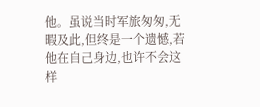他。虽说当时军旅匆匆,无暇及此,但终是一个遗憾,若他在自己身边,也许不会这样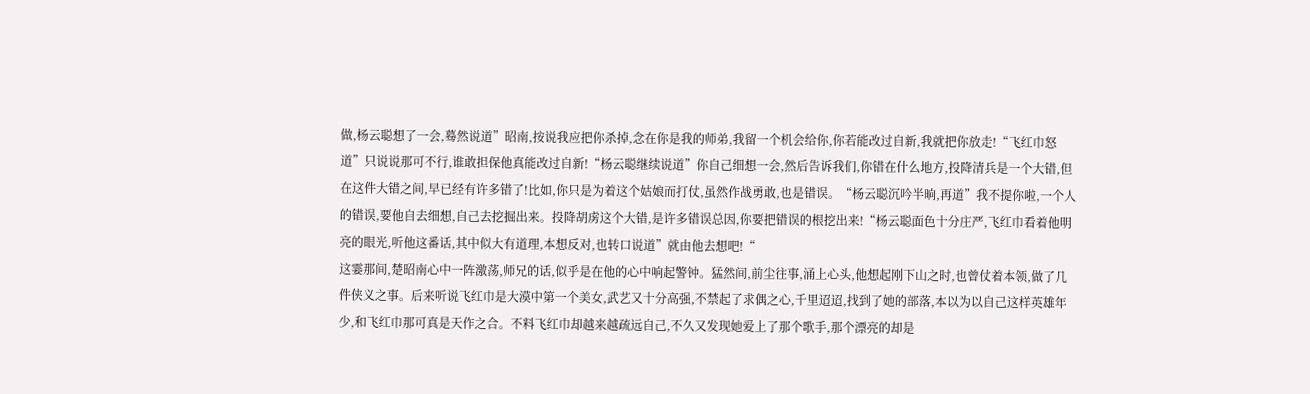做,杨云聪想了一会,蓦然说道”昭南,按说我应把你杀掉,念在你是我的师弟,我留一个机会给你,你若能改过自新,我就把你放走!“飞红巾怒道”只说说那可不行,谁敢担保他真能改过自新!“杨云聪继续说道”你自己细想一会,然后告诉我们,你错在什么地方,投降清兵是一个大错,但在这件大错之间,早已经有许多错了!比如,你只是为着这个姑娘而打仗,虽然作战勇敢,也是错误。“杨云聪沉吟半晌,再道”我不提你啦,一个人的错误,要他自去细想,自己去挖掘出来。投降胡虏这个大错,是许多错误总因,你要把错误的根挖出来!“杨云聪面色十分庄严,飞红巾看着他明亮的眼光,听他这番话,其中似大有道理,本想反对,也转口说道”就由他去想吧!“
这霎那间,楚昭南心中一阵激荡,师兄的话,似乎是在他的心中响起警钟。猛然间,前尘往事,涌上心头,他想起刚下山之时,也曾仗着本领,做了几件侠义之事。后来听说飞红巾是大漠中第一个美女,武艺又十分高强,不禁起了求偶之心,千里迢迢,找到了她的部落,本以为以自己这样英雄年少,和飞红巾那可真是天作之合。不料飞红巾却越来越疏远自己,不久又发现她爱上了那个歌手,那个漂亮的却是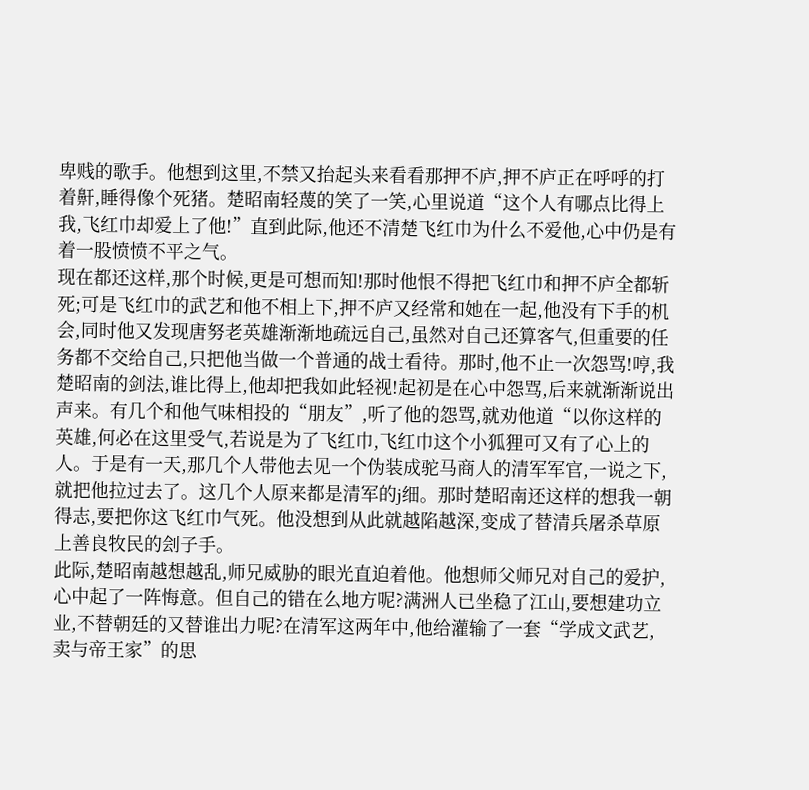卑贱的歌手。他想到这里,不禁又抬起头来看看那押不庐,押不庐正在呼呼的打着鼾,睡得像个死猪。楚昭南轻蔑的笑了一笑,心里说道“这个人有哪点比得上我,飞红巾却爱上了他!”直到此际,他还不清楚飞红巾为什么不爱他,心中仍是有着一股愤愤不平之气。
现在都还这样,那个时候,更是可想而知!那时他恨不得把飞红巾和押不庐全都斩死;可是飞红巾的武艺和他不相上下,押不庐又经常和她在一起,他没有下手的机会,同时他又发现唐努老英雄渐渐地疏远自己,虽然对自己还算客气,但重要的任务都不交给自己,只把他当做一个普通的战士看待。那时,他不止一次怨骂!哼,我楚昭南的剑法,谁比得上,他却把我如此轻视!起初是在心中怨骂,后来就渐渐说出声来。有几个和他气味相投的“朋友”,听了他的怨骂,就劝他道“以你这样的英雄,何必在这里受气,若说是为了飞红巾,飞红巾这个小狐狸可又有了心上的人。于是有一天,那几个人带他去见一个伪装成驼马商人的清军军官,一说之下,就把他拉过去了。这几个人原来都是清军的j细。那时楚昭南还这样的想我一朝得志,要把你这飞红巾气死。他没想到从此就越陷越深,变成了替清兵屠杀草原上善良牧民的刽子手。
此际,楚昭南越想越乱,师兄威胁的眼光直迫着他。他想师父师兄对自己的爱护,心中起了一阵悔意。但自己的错在么地方呢?满洲人已坐稳了江山,要想建功立业,不替朝廷的又替谁出力呢?在清军这两年中,他给灌输了一套“学成文武艺,卖与帝王家”的思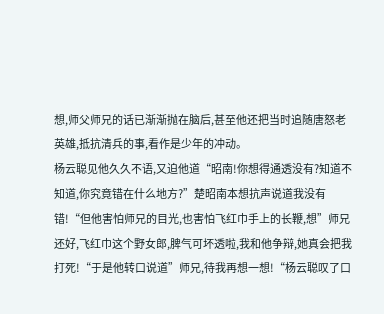想,师父师兄的话已渐渐抛在脑后,甚至他还把当时追随唐怒老英雄,抵抗清兵的事,看作是少年的冲动。
杨云聪见他久久不语,又迫他道“昭南!你想得通透没有?知道不知道,你究竟错在什么地方?”楚昭南本想抗声说道我没有错!“但他害怕师兄的目光,也害怕飞红巾手上的长鞭,想”师兄还好,飞红巾这个野女郎,脾气可坏透啦,我和他争辩,她真会把我打死!“于是他转口说道”师兄,待我再想一想!“杨云聪叹了口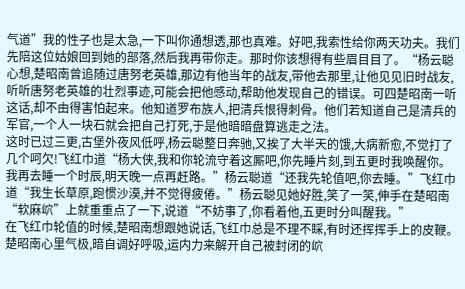气道”我的性子也是太急,一下叫你通想透,那也真难。好吧,我索性给你两天功夫。我们先陪这位姑娘回到她的部落,然后我再带你走。那时你该想得有些眉目目了。“杨云聪心想,楚昭南曾追随过唐努老英雄,那边有他当年的战友,带他去那里,让他见见旧时战友,听听唐努老英雄的壮烈事迹,可能会把他感动,帮助他发现自己的错误。可四楚昭南一听这话,却不由得害怕起来。他知道罗布族人,把清兵恨得刺骨。他们若知道自己是清兵的军官,一个人一块石就会把自己打死,于是他暗暗盘算逃走之法。
这时已过三更,古堡外夜风低呼,杨云聪整日奔驰,又挨了大半天的饿,大病新愈,不觉打了几个呵欠!飞红巾道“杨大侠,我和你轮流守着这厮吧,你先睡片刻,到五更时我唤醒你。我再去睡一个时辰,明天晚一点再赶路。”杨云聪道“还我先轮值吧,你去睡。”飞红巾道“我生长草原,跑惯沙漠,并不觉得疲倦。”杨云聪见她好胜,笑了一笑,伸手在楚昭南“软麻岤”上就重重点了一下,说道“不妨事了,你看着他,五更时分叫醒我。”
在飞红巾轮值的时候,楚昭南想跟她说话,飞红巾总是不理不睬,有时还挥挥手上的皮鞭。楚昭南心里气极,暗自调好呼吸,运内力来解开自己被封闭的岤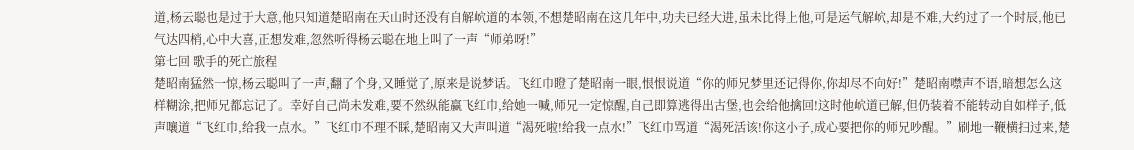道,杨云聪也是过于大意,他只知道楚昭南在天山时还没有自解岤道的本领,不想楚昭南在这几年中,功夫已经大进,虽未比得上他,可是运气解岤,却是不难,大约过了一个时辰,他已气达四梢,心中大喜,正想发难,忽然听得杨云聪在地上叫了一声“师弟呀!”
第七回 歌手的死亡旅程
楚昭南猛然一惊,杨云聪叫了一声,翻了个身,又睡觉了,原来是说梦话。飞红巾瞪了楚昭南一眼,恨恨说道“你的师兄梦里还记得你,你却尽不向好!”楚昭南噤声不语,暗想怎么这样糊涂,把师兄都忘记了。幸好自己尚未发难,要不然纵能赢飞红巾,给她一喊,师兄一定惊醒,自己即算逃得出古堡,也会给他擒回!这时他岤道已解,但仍装着不能转动自如样子,低声嚷道“飞红巾,给我一点水。”飞红巾不理不睬,楚昭南又大声叫道“渴死啦!给我一点水!”飞红巾骂道“渴死活该!你这小子,成心要把你的师兄吵醒。”刷地一鞭横扫过来,楚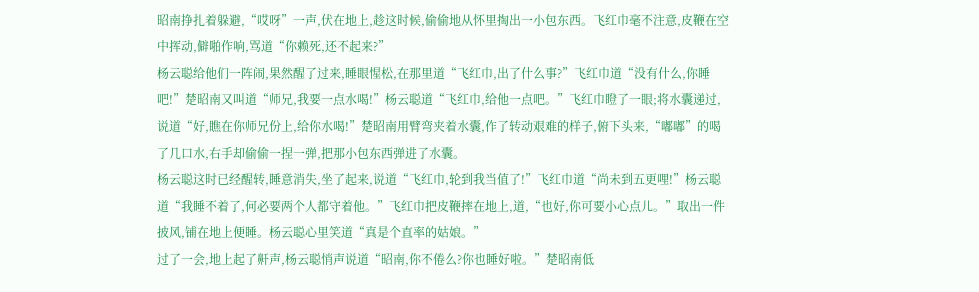昭南挣扎着躲避,“哎呀”一声,伏在地上,趁这时候,偷偷地从怀里掏出一小包东西。飞红巾毫不注意,皮鞭在空中挥动,僻啪作响,骂道“你赖死,还不起来?”
杨云聪给他们一阵闹,果然醒了过来,睡眼惺松,在那里道“飞红巾,出了什么事?”飞红巾道“没有什么,你睡吧!”楚昭南又叫道“师兄,我要一点水喝!”杨云聪道“飞红巾,给他一点吧。”飞红巾瞪了一眼;将水囊递过,说道“好,瞧在你师兄份上,给你水喝!”楚昭南用臂弯夹着水囊,作了转动艰难的样子,俯下头来,“嘟嘟”的喝了几口水,右手却偷偷一捏一弹,把那小包东西弹进了水囊。
杨云聪这时已经醒转,睡意消失,坐了起来,说道“飞红巾,轮到我当值了!”飞红巾道“尚未到五更哩!”杨云聪道“我睡不着了,何必要两个人都守着他。”飞红巾把皮鞭摔在地上,道,“也好,你可要小心点儿。”取出一件披风,铺在地上便睡。杨云聪心里笑道“真是个直率的姑娘。”
过了一会,地上起了鼾声,杨云聪悄声说道“昭南,你不倦么?你也睡好啦。”楚昭南低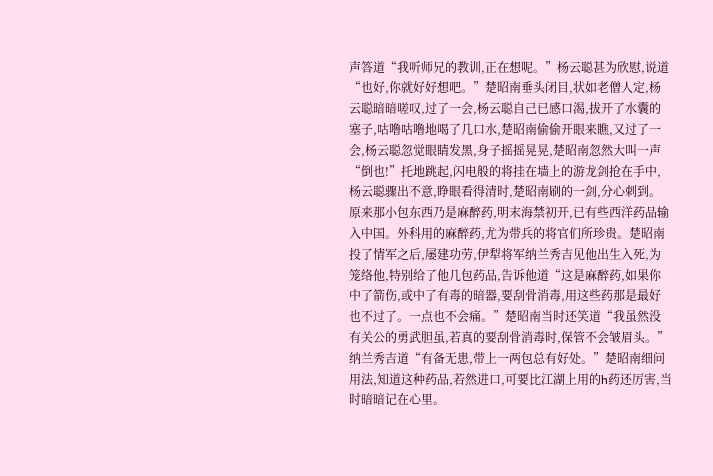声答道“我听师兄的教训,正在想呢。”杨云聪甚为欣慰,说道“也好,你就好好想吧。”楚昭南垂头闭目,状如老僧人定,杨云聪暗暗嗟叹,过了一会,杨云聪自己已感口渴,拔开了水囊的塞子,咕噜咕噜地喝了几口水,楚昭南偷偷开眼来瞧,又过了一会,杨云聪忽觉眼睛发黑,身子摇摇晃晃,楚昭南忽然大叫一声“倒也!”托地跳起,闪电般的将挂在墙上的游龙剑抢在手中,杨云聪骤出不意,睁眼看得清时,楚昭南刷的一剑,分心刺到。
原来那小包东西乃是麻醉药,明末海禁初开,已有些西洋药品输入中国。外科用的麻醉药,尤为带兵的将官们所珍贵。楚昭南投了情军之后,屡建功劳,伊犁将军纳兰秀吉见他出生入死,为笼络他,特别给了他几包药品,告诉他道“这是麻醉药,如果你中了箭伤,或中了有毒的暗器,要刮骨消毒,用这些药那是最好也不过了。一点也不会痛。”楚昭南当时还笑道“我虽然没有关公的勇武胆虽,若真的要刮骨消毒时,保管不会皱眉头。”纳兰秀吉道“有备无患,带上一两包总有好处。”楚昭南细问用法,知道这种药品,若然进口,可要比江湖上用的h药还厉害,当时暗暗记在心里。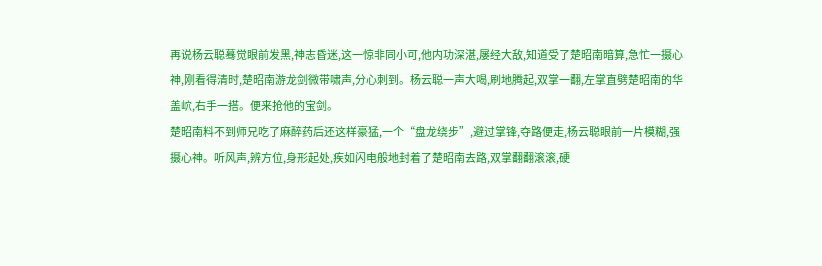再说杨云聪蓦觉眼前发黑,神志昏迷,这一惊非同小可,他内功深湛,屡经大敌,知道受了楚昭南暗算,急忙一摄心神,刚看得清时,楚昭南游龙剑微带啸声,分心刺到。杨云聪一声大喝,刷地腾起,双掌一翻,左掌直劈楚昭南的华盖岤,右手一搭。便来抢他的宝剑。
楚昭南料不到师兄吃了麻醉药后还这样豪猛,一个“盘龙绕步”,避过掌锋,夺路便走,杨云聪眼前一片模糊,强摄心神。听风声,辨方位,身形起处,疾如闪电般地封着了楚昭南去路,双掌翻翻滚滚,硬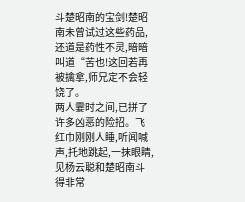斗楚昭南的宝剑!楚昭南未曾试过这些药品,还道是药性不灵,暗暗叫道“苦也!这回若再被擒拿,师兄定不会轻饶了。
两人霎时之间,已拼了许多凶恶的险招。飞红巾刚刚人睡,听闻喊声,托地跳起,一抹眼睛,见杨云聪和楚昭南斗得非常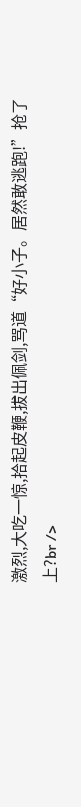激烈,大吃一惊,拾起皮鞭,拔出佩剑,骂道“好小子。居然敢逃跑!”抢了上?br />